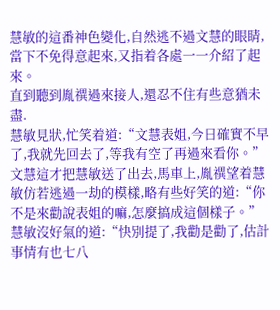慧敏的這番神色變化,自然逃不過文慧的眼睛,當下不免得意起來,又指着各處一一介紹了起來。
直到聽到胤禩過來接人,還忍不住有些意猶未盡.
慧敏見狀,忙笑着道:“文慧表姐,今日確實不早了,我就先回去了,等我有空了再過來看你。”
文慧這才把慧敏送了出去,馬車上,胤禩望着慧敏仿若逃過一劫的模樣,略有些好笑的道:“你不是來勸說表姐的嘛,怎麼搞成這個樣子。”
慧敏沒好氣的道:“快別提了,我勸是勸了,估計事情有也七八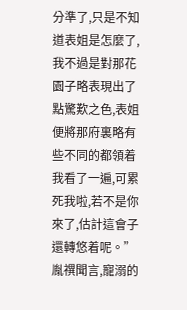分準了,只是不知道表姐是怎麼了,我不過是對那花園子略表現出了點驚歎之色,表姐便將那府裏略有些不同的都領着我看了一遍,可累死我啦,若不是你來了,估計這會子還轉悠着呢。”
胤禩聞言,寵溺的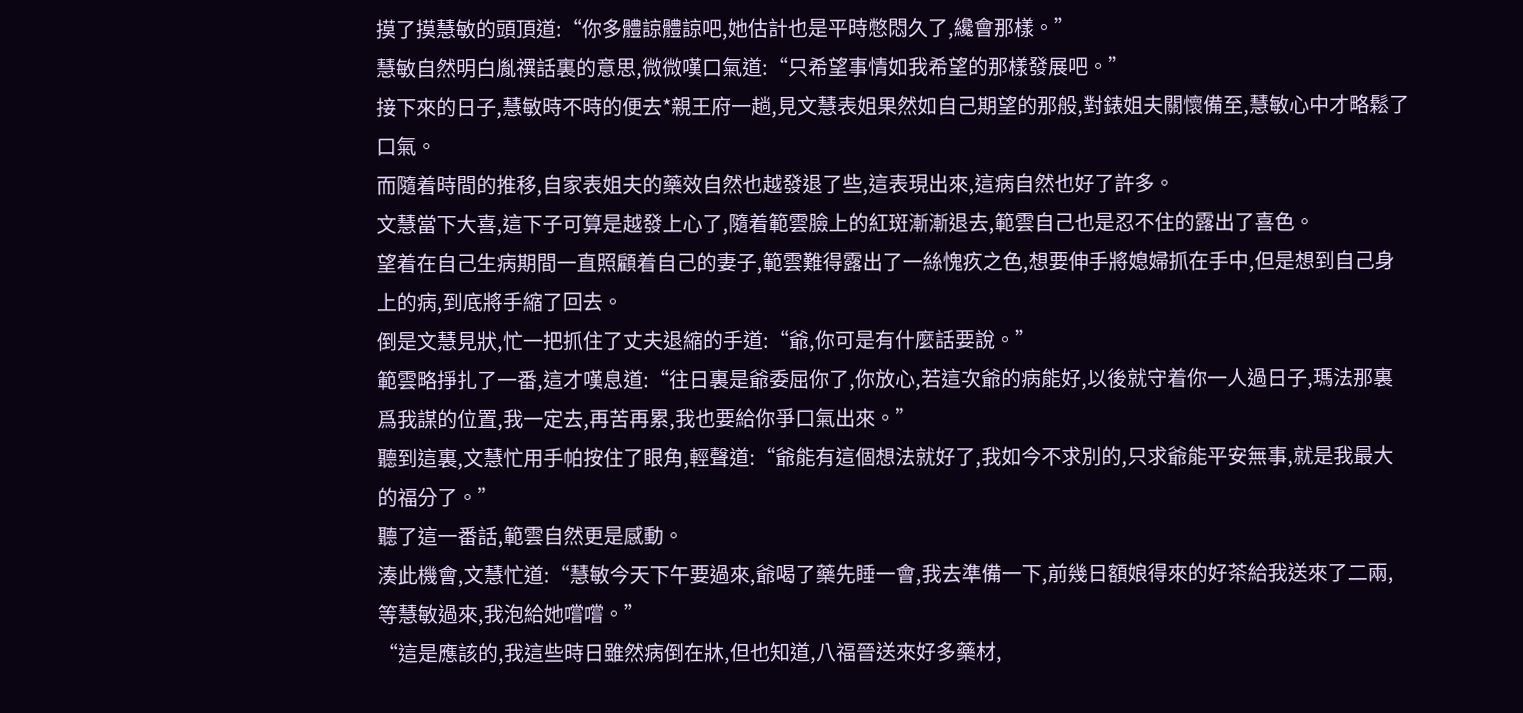摸了摸慧敏的頭頂道:“你多體諒體諒吧,她估計也是平時憋悶久了,纔會那樣。”
慧敏自然明白胤禩話裏的意思,微微嘆口氣道:“只希望事情如我希望的那樣發展吧。”
接下來的日子,慧敏時不時的便去*親王府一趟,見文慧表姐果然如自己期望的那般,對錶姐夫關懷備至,慧敏心中才略鬆了口氣。
而隨着時間的推移,自家表姐夫的藥效自然也越發退了些,這表現出來,這病自然也好了許多。
文慧當下大喜,這下子可算是越發上心了,隨着範雲臉上的紅斑漸漸退去,範雲自己也是忍不住的露出了喜色。
望着在自己生病期間一直照顧着自己的妻子,範雲難得露出了一絲愧疚之色,想要伸手將媳婦抓在手中,但是想到自己身上的病,到底將手縮了回去。
倒是文慧見狀,忙一把抓住了丈夫退縮的手道:“爺,你可是有什麼話要說。”
範雲略掙扎了一番,這才嘆息道:“往日裏是爺委屈你了,你放心,若這次爺的病能好,以後就守着你一人過日子,瑪法那裏爲我謀的位置,我一定去,再苦再累,我也要給你爭口氣出來。”
聽到這裏,文慧忙用手帕按住了眼角,輕聲道:“爺能有這個想法就好了,我如今不求別的,只求爺能平安無事,就是我最大的福分了。”
聽了這一番話,範雲自然更是感動。
湊此機會,文慧忙道:“慧敏今天下午要過來,爺喝了藥先睡一會,我去準備一下,前幾日額娘得來的好茶給我送來了二兩,等慧敏過來,我泡給她嚐嚐。”
“這是應該的,我這些時日雖然病倒在牀,但也知道,八福晉送來好多藥材,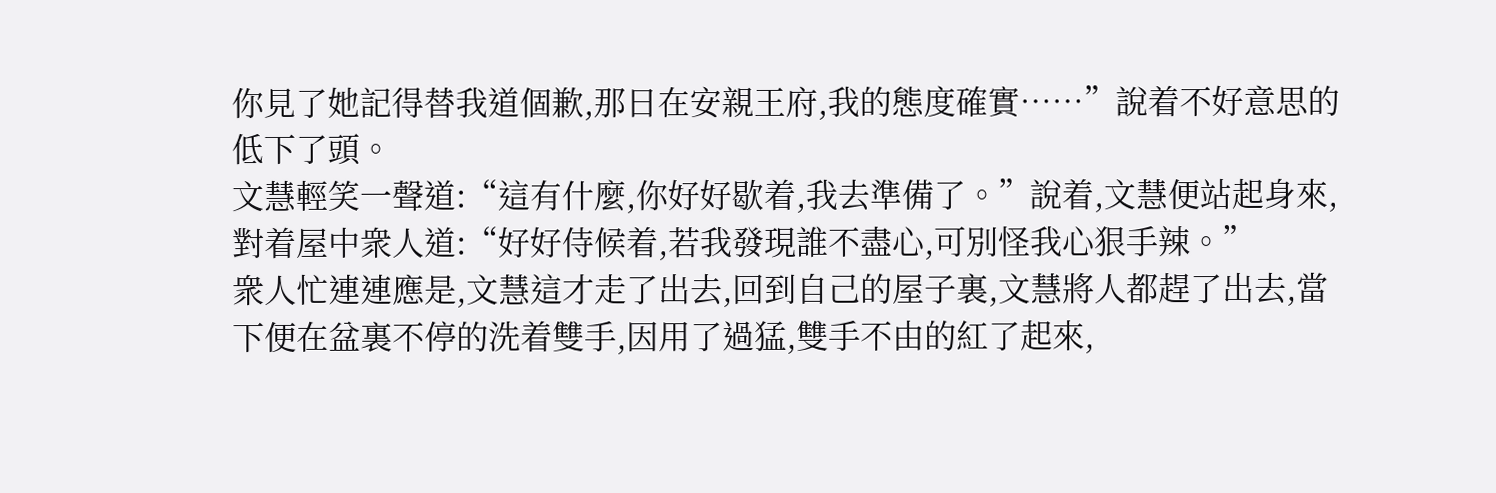你見了她記得替我道個歉,那日在安親王府,我的態度確實……”說着不好意思的低下了頭。
文慧輕笑一聲道:“這有什麼,你好好歇着,我去準備了。”說着,文慧便站起身來,對着屋中衆人道:“好好侍候着,若我發現誰不盡心,可別怪我心狠手辣。”
衆人忙連連應是,文慧這才走了出去,回到自己的屋子裏,文慧將人都趕了出去,當下便在盆裏不停的洗着雙手,因用了過猛,雙手不由的紅了起來,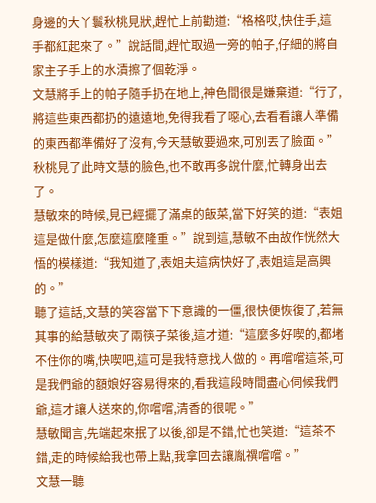身邊的大丫鬟秋桃見狀,趕忙上前勸道:“格格哎,快住手,這手都紅起來了。”說話間,趕忙取過一旁的帕子,仔細的將自家主子手上的水漬擦了個乾淨。
文慧將手上的帕子隨手扔在地上,神色間很是嫌棄道:“行了,將這些東西都扔的遠遠地,免得我看了噁心,去看看讓人準備的東西都準備好了沒有,今天慧敏要過來,可別丟了臉面。”
秋桃見了此時文慧的臉色,也不敢再多說什麼,忙轉身出去了。
慧敏來的時候,見已經擺了滿桌的飯菜,當下好笑的道:“表姐這是做什麼,怎麼這麼隆重。”說到這,慧敏不由故作恍然大悟的模樣道:“我知道了,表姐夫這病快好了,表姐這是高興的。”
聽了這話,文慧的笑容當下下意識的一僵,很快便恢復了,若無其事的給慧敏夾了兩筷子菜後,這才道:“這麼多好喫的,都堵不住你的嘴,快喫吧,這可是我特意找人做的。再嚐嚐這茶,可是我們爺的額娘好容易得來的,看我這段時間盡心伺候我們爺,這才讓人送來的,你嚐嚐,清香的很呢。”
慧敏聞言,先端起來抿了以後,卻是不錯,忙也笑道:“這茶不錯,走的時候給我也帶上點,我拿回去讓胤禩嚐嚐。”
文慧一聽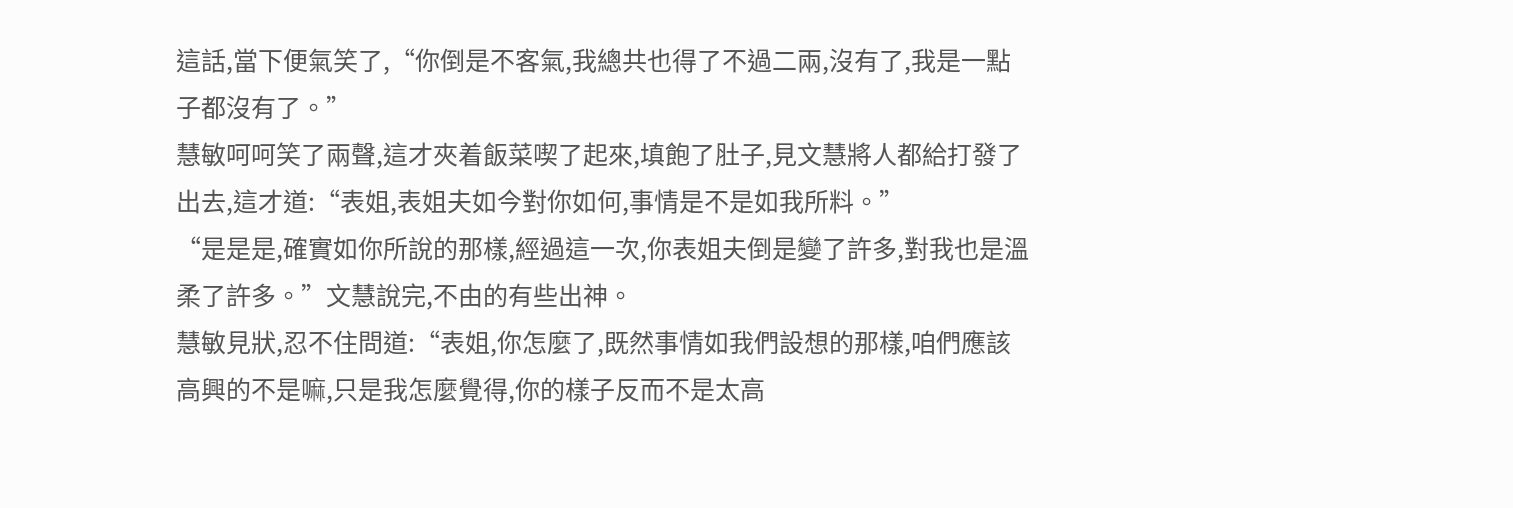這話,當下便氣笑了,“你倒是不客氣,我總共也得了不過二兩,沒有了,我是一點子都沒有了。”
慧敏呵呵笑了兩聲,這才夾着飯菜喫了起來,填飽了肚子,見文慧將人都給打發了出去,這才道:“表姐,表姐夫如今對你如何,事情是不是如我所料。”
“是是是,確實如你所說的那樣,經過這一次,你表姐夫倒是變了許多,對我也是溫柔了許多。”文慧說完,不由的有些出神。
慧敏見狀,忍不住問道:“表姐,你怎麼了,既然事情如我們設想的那樣,咱們應該高興的不是嘛,只是我怎麼覺得,你的樣子反而不是太高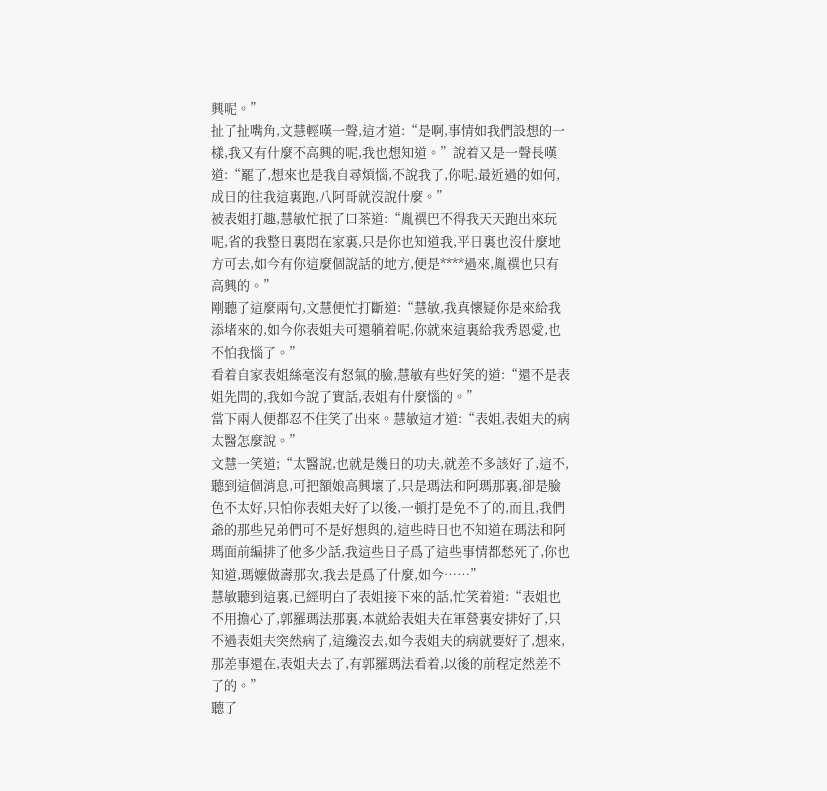興呢。”
扯了扯嘴角,文慧輕嘆一聲,這才道:“是啊,事情如我們設想的一樣,我又有什麼不高興的呢,我也想知道。”說着又是一聲長嘆道:“罷了,想來也是我自尋煩惱,不說我了,你呢,最近過的如何,成日的往我這裏跑,八阿哥就沒說什麼。”
被表姐打趣,慧敏忙抿了口茶道:“胤禩巴不得我天天跑出來玩呢,省的我整日裏悶在家裏,只是你也知道我,平日裏也沒什麼地方可去,如今有你這麼個說話的地方,便是****過來,胤禩也只有高興的。”
剛聽了這麼兩句,文慧便忙打斷道:“慧敏,我真懷疑你是來給我添堵來的,如今你表姐夫可還躺着呢,你就來這裏給我秀恩愛,也不怕我惱了。”
看着自家表姐絲毫沒有怒氣的臉,慧敏有些好笑的道:“還不是表姐先問的,我如今說了實話,表姐有什麼惱的。”
當下兩人便都忍不住笑了出來。慧敏這才道:“表姐,表姐夫的病太醫怎麼說。”
文慧一笑道;“太醫說,也就是幾日的功夫,就差不多該好了,這不,聽到這個消息,可把額娘高興壞了,只是瑪法和阿瑪那裏,卻是臉色不太好,只怕你表姐夫好了以後,一頓打是免不了的,而且,我們爺的那些兄弟們可不是好想與的,這些時日也不知道在瑪法和阿瑪面前編排了他多少話,我這些日子爲了這些事情都愁死了,你也知道,瑪嬤做壽那次,我去是爲了什麼,如今……”
慧敏聽到這裏,已經明白了表姐接下來的話,忙笑着道:“表姐也不用擔心了,郭羅瑪法那裏,本就給表姐夫在軍營裏安排好了,只不過表姐夫突然病了,這纔沒去,如今表姐夫的病就要好了,想來,那差事還在,表姐夫去了,有郭羅瑪法看着,以後的前程定然差不了的。”
聽了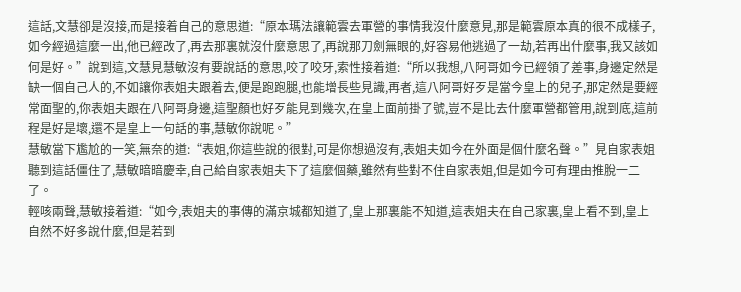這話,文慧卻是沒接,而是接着自己的意思道:“原本瑪法讓範雲去軍營的事情我沒什麼意見,那是範雲原本真的很不成樣子,如今經過這麼一出,他已經改了,再去那裏就沒什麼意思了,再說那刀劍無眼的,好容易他逃過了一劫,若再出什麼事,我又該如何是好。”說到這,文慧見慧敏沒有要說話的意思,咬了咬牙,索性接着道:“所以我想,八阿哥如今已經領了差事,身邊定然是缺一個自己人的,不如讓你表姐夫跟着去,便是跑跑腿,也能增長些見識,再者,這八阿哥好歹是當今皇上的兒子,那定然是要經常面聖的,你表姐夫跟在八阿哥身邊,這聖顏也好歹能見到幾次,在皇上面前掛了號,豈不是比去什麼軍營都管用,說到底,這前程是好是壞,還不是皇上一句話的事,慧敏你說呢。”
慧敏當下尷尬的一笑,無奈的道:“表姐,你這些說的很對,可是你想過沒有,表姐夫如今在外面是個什麼名聲。”見自家表姐聽到這話僵住了,慧敏暗暗慶幸,自己給自家表姐夫下了這麼個藥,雖然有些對不住自家表姐,但是如今可有理由推脫一二了。
輕咳兩聲,慧敏接着道:“如今,表姐夫的事傳的滿京城都知道了,皇上那裏能不知道,這表姐夫在自己家裏,皇上看不到,皇上自然不好多說什麼,但是若到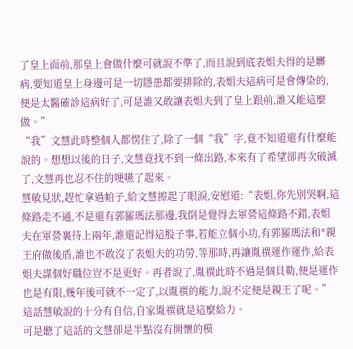了皇上面前,那皇上會做什麼可就說不準了,而且說到底表姐夫得的是髒病,要知道皇上身邊可是一切隱患都要排除的,表姐夫這病可是會傳染的,便是太醫確診這病好了,可是誰又敢讓表姐夫到了皇上跟前,誰又能這麼做。”
“我”文慧此時整個人都愣住了,除了一個“我”字,竟不知道還有什麼能說的。想想以後的日子,文慧竟找不到一條出路,本來有了希望卻再次破滅了,文慧再也忍不住的哽嚥了起來。
慧敏見狀,趕忙拿過帕子,給文慧擦起了眼淚,安慰道:“表姐,你先別哭啊,這條路走不通,不是還有郭羅瑪法那邊,我倒是覺得去軍營這條路不錯,表姐夫在軍營裏待上兩年,誰還記得這股子事,若能立個小功,有郭羅瑪法和*親王府做後盾,誰也不敢沒了表姐夫的功勞,等那時,再讓胤禩運作運作,給表姐夫謀個好職位豈不是更好。再者說了,胤禩此時不過是個貝勒,便是運作也是有限,幾年後可就不一定了,以胤禩的能力,說不定便是親王了呢。”這話慧敏說的十分有自信,自家胤禩就是這麼給力。
可是聽了這話的文慧卻是半點沒有開懷的模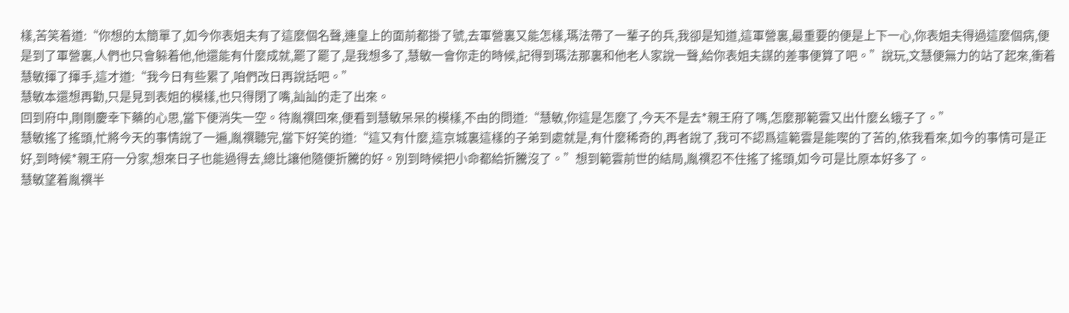樣,苦笑着道:“你想的太簡單了,如今你表姐夫有了這麼個名聲,連皇上的面前都掛了號,去軍營裏又能怎樣,瑪法帶了一輩子的兵,我卻是知道,這軍營裏,最重要的便是上下一心,你表姐夫得過這麼個病,便是到了軍營裏,人們也只會躲着他,他還能有什麼成就,罷了罷了,是我想多了,慧敏一會你走的時候,記得到瑪法那裏和他老人家說一聲,給你表姐夫謀的差事便算了吧。”說玩,文慧便無力的站了起來,衝着慧敏揮了揮手,這才道:“我今日有些累了,咱們改日再說話吧。”
慧敏本還想再勸,只是見到表姐的模樣,也只得閉了嘴,訕訕的走了出來。
回到府中,剛剛慶幸下藥的心思,當下便消失一空。待胤禩回來,便看到慧敏呆呆的模樣,不由的問道:“慧敏,你這是怎麼了,今天不是去*親王府了嗎,怎麼那範雲又出什麼幺蛾子了。”
慧敏搖了搖頭,忙將今天的事情說了一遍,胤禩聽完,當下好笑的道:“這又有什麼,這京城裏這樣的子弟到處就是,有什麼稀奇的,再者說了,我可不認爲這範雲是能喫的了苦的,依我看來,如今的事情可是正好,到時候*親王府一分家,想來日子也能過得去,總比讓他隨便折騰的好。別到時候把小命都給折騰沒了。”想到範雲前世的結局,胤禩忍不住搖了搖頭,如今可是比原本好多了。
慧敏望着胤禩半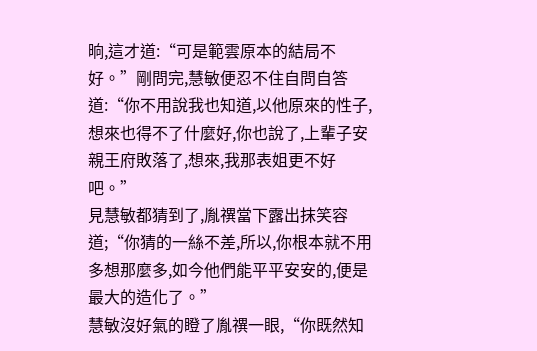晌,這才道:“可是範雲原本的結局不好。”剛問完,慧敏便忍不住自問自答道:“你不用說我也知道,以他原來的性子,想來也得不了什麼好,你也說了,上輩子安親王府敗落了,想來,我那表姐更不好吧。”
見慧敏都猜到了,胤禩當下露出抹笑容道;“你猜的一絲不差,所以,你根本就不用多想那麼多,如今他們能平平安安的,便是最大的造化了。”
慧敏沒好氣的瞪了胤禩一眼,“你既然知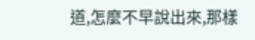道,怎麼不早說出來,那樣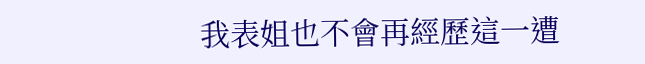我表姐也不會再經歷這一遭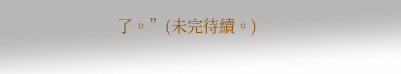了。”(未完待續。)